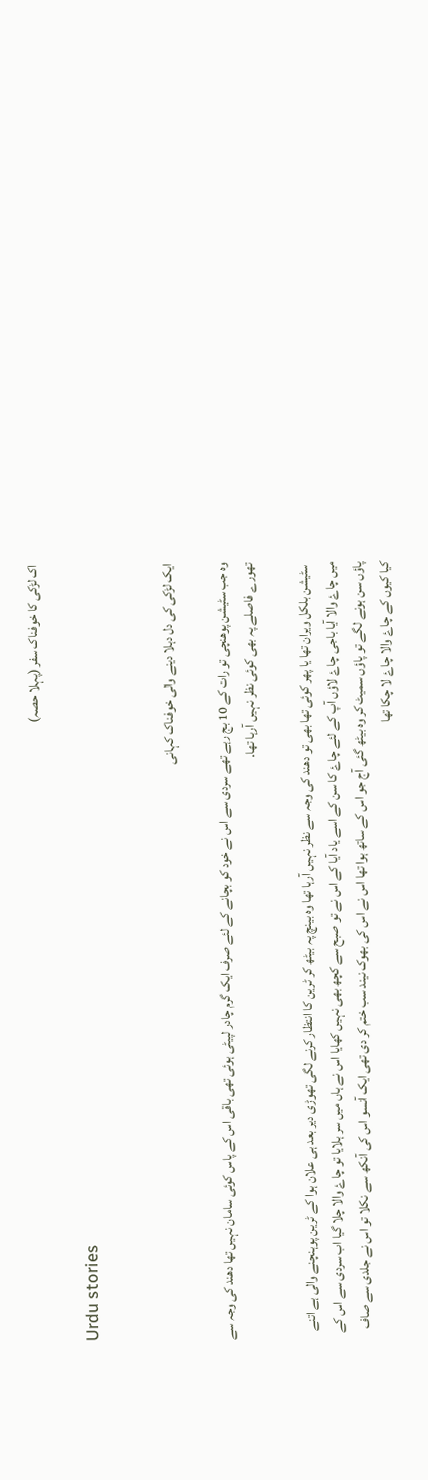اک لڑکی کا خوفناک سفر (پہلا حصہ)

Urdu stories


ایک لڑکی کی دل دہلا دینے والی خوفناک کہانی

وہ جب سٹیشن پوھنچی تو رات کے 10 بج رہے تھے سردی سے اس نے خود کو بچانے کے لئے صرف ایک گرم چادر لپیٹی ہوئی تھی باقی اس کے پاس کوئی سامان نہیں تھا دھند کی وجہ سے تھورے فاصلے پہ بھی کوئی نظر نہیں آرہا تھا.

 سٹیشن بلکل ویران تھا یا پھر کوئی تھا بھی تو دھند کی وجہ سے نظر نہیں آرہا تھا وہ بینچ پہ بیٹھ کر ٹرین کا انتظار کرنے لگی تھوڑی دیر بعد ہی علان ہوا کے ٹرین پوہنچنے والی ہے اتنے میں چاۓ والا آیا باجی چاۓ لاؤں آپ کے لئے چاۓ کا سن کے اسے یاد آیا کے اس نے تو صبح سے کچھ بھی نہیں کھایا اس نے ہاں میں سر ہلایا تو چاۓ والا چلا گیا اب سردی سے اس کے پاؤں سن ہونے لگے تو پاؤں سمیٹ کر وہ بیٹھ گئی آج جو اس کے ساتھ ہوا تھا اس نے اس کی بھوک نیند سب ختم کر دی تھی ایک آنسو اس کی آنکھ سے نکلا تو اس نے جلدی سے صاف کیا کیوں کے چاۓ والا چاۓ لا چکا تھا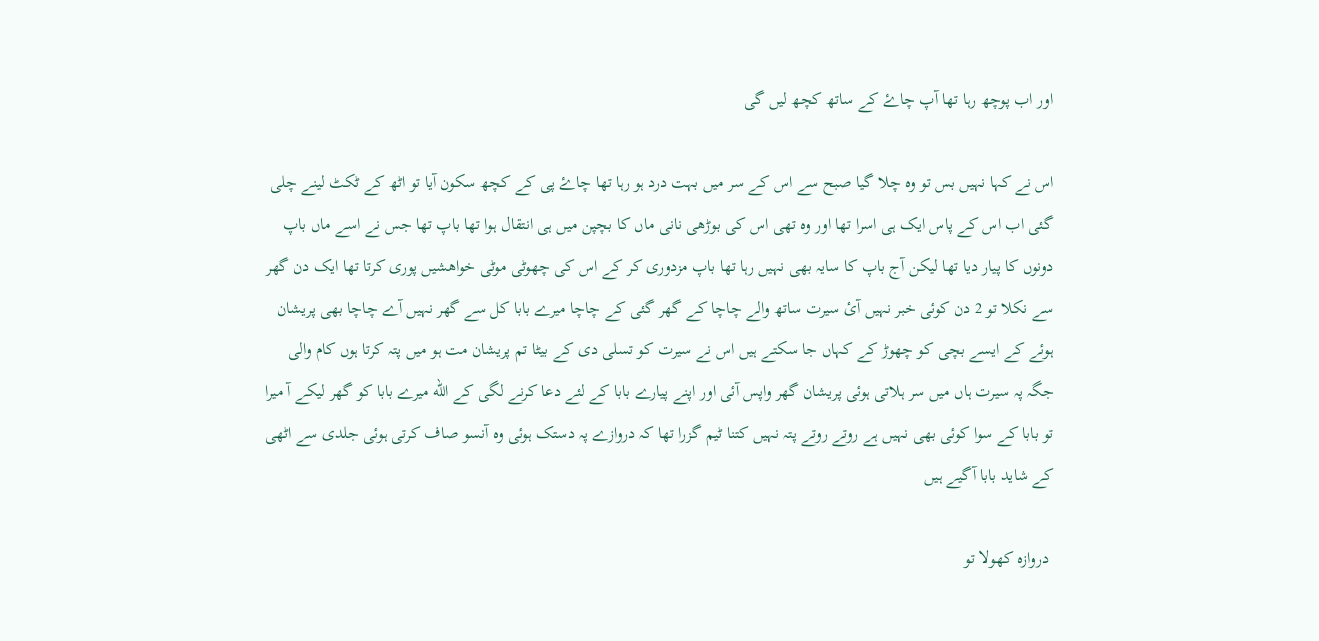اور اب پوچھ رہا تھا آپ چاۓ کے ساتھ کچھ لیں گی

اس نے کہا نہیں بس تو وہ چلا گیا صبح سے اس کے سر میں بہت درد ہو رہا تھا چاۓ پی کے کچھ سکون آیا تو اٹھ کے ٹکٹ لینے چلی گئی اب اس کے پاس ایک ہی اسرا تھا اور وہ تھی اس کی بوڑھی نانی ماں کا بچپن میں ہی انتقال ہوا تھا باپ تھا جس نے اسے ماں باپ دونوں کا پیار دیا تھا لیکن آج باپ کا سایہ بھی نہیں رہا تھا باپ مزدوری کر کے اس کی چھوٹی موٹی خواھشیں پوری کرتا تھا ایک دن گھر سے نکلا تو 2 دن کوئی خبر نہیں آئ سیرت ساتھ والے چاچا کے گھر گئی کے چاچا میرے بابا کل سے گھر نہیں آے چاچا بھی پریشان ہوئے کے ایسے بچی کو چھوڑ کے کہاں جا سکتے ہیں اس نے سیرت کو تسلی دی کے بیٹا تم پریشان مت ہو میں پتہ کرتا ہوں کام والی جگہ پہ سیرت ہاں میں سر ہلاتی ہوئی پریشان گھر واپس آئی اور اپنے پیارے بابا کے لئے دعا کرنے لگی کے اللّه میرے بابا کو گھر لیکے آ میرا تو بابا کے سوا کوئی بھی نہیں ہے روتے روتے پتہ نہیں کتنا ٹیم گزرا تھا کہ دروازے پہ دستک ہوئی وہ آنسو صاف کرتی ہوئی جلدی سے اٹھی کے شاید بابا آگیے ہیں

 دروازہ کھولا تو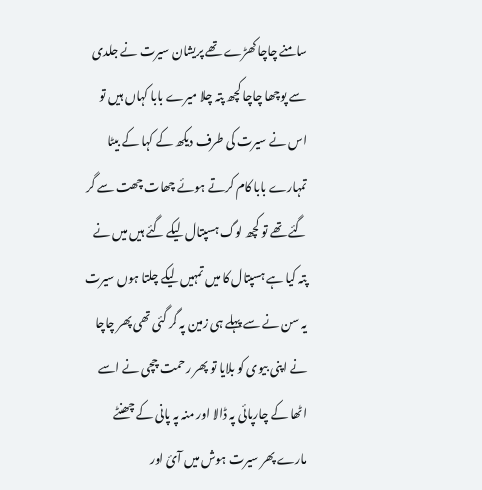سامنے چاچا کھڑے تھے پریشان سیرت نے جلدی سے پوچھا چاچا کچھ پتہ چلا میرے بابا کہاں ہیں تو اس نے سیرت کی طرف دیکھ کے کہا کے بیٹا تمہارے بابا کام کرتے ہوئے چھات چھت سے گر گئے تھے تو کچھ لوگ ہسپتال لیکے گئے ہیں میں نے پتہ کیا ہے ہسپتال کا میں تمہیں لیکے چلتا ہوں سیرت یہ سن نے سے پہلے ہی زمین پہ گر گئی تھی پھر چاچا نے اپنی بیوی کو بلایا تو پھر رحمت چچی نے اسے اٹھا کے چارپائی پہ ڈالا اور منہ پہ پانی کے چھنٹے مارے پھر سیرت ہوش میں آئ اور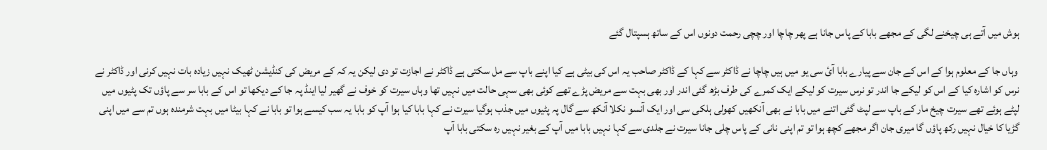ہوش میں آتے ہی چیخنے لگی کے مجھے بابا کے پاس جانا ہے پھر چاچا اور چچی رحمت دونوں اس کے ساتھ ہسپتال گئے

 وہاں جا کے معلوم ہوا کے اس کے جان سے پیارے بابا آئ سی یو میں ہیں چاچا نے ڈاکٹر سے کہا کے ڈاکٹر صاحب یہ اس کی بیٹی ہے کیا اپنے باپ سے مل سکتی ہے ڈاکٹر نے اجازت تو دی لیکن یہ کہ کے مریض کی کنڈیشن ٹھیک نہیں زیادہ بات نہیں کرنی اور ڈاکٹر نے نرس کو اشارہ کیا کے اس کو لیکے جا اندر تو نرس سیرت کو لیکے ایک کمرے کی طرف بڑھ گئی اندر اور بھی بہت سے مریض پڑے تھے کوئی بھی سہی حالت میں نہیں تھا وہاں سیرت کو خوف نے گھیر لیا اینڈ پہ جا کے دیکھا تو اس کے بابا سر سے پاؤں تک پٹیوں میں لپٹے ہوئے تھے سیرت چیخ مار کے باپ سے لپٹ گئی اتنے میں بابا نے بھی آنکھیں کھولی ہلکی سی اور ایک آنسو نکلا آنکھ سے گال پہ پٹیوں میں جذب ہوگیا سیرت نے کہا بابا کیا ہوا آپ کو بابا یہ سب کیسے ہوا تو بابا نے کہا بیٹا میں بہت شرمندہ ہوں تم سے میں اپنی گڑیا کا خیال نہیں رکھ پاؤں گا میری جان اگر مجھے کچھ ہوا تو تم اپنی نانی کے پاس چلی جانا سیرت نے جلدی سے کہا نہیں بابا میں آپ کے بغیر نہیں رہ سکتی بابا آپ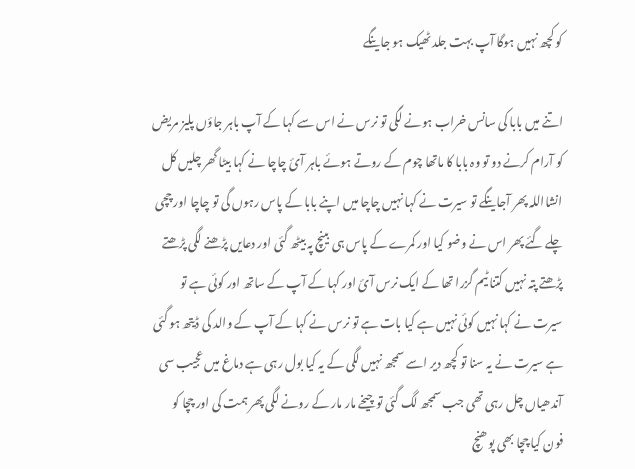کو کچھ نہیں ہوگا آپ بہت جلد ٹھیک ہو جاینگے

اتنے میں بابا کی سانس خراب ہونے لگی تو نرس نے اس سے کہا کے آپ باہر جاؤں پلیز مریض کو آرام کرنے دو تو وہ بابا کا ماتھا چوم کے روتے ہوئے باہر آئ چاچا نے کہا بیٹا گھر چلیں کل انشااللہ پھر آجاینگے تو سیرت نے کہا نہیں چاچا میں اپنے بابا کے پاس رہوں گی تو چاچا اور چچی چلے گئے پھر اس نے وضو کیا اور کمرے کے پاس ہی بینچ پہ بیٹھ گئی اور دعایں پڑھنے لگی پڑھتے پڑھتے پتہ نہیں کتنا ٹیم گزرا تھا کے ایک نرس آئ اور کہا کے آپ کے ساتھ اور کوئی ہے تو سیرت نے کہا نہیں کوئی نہیں ہے کیا بات ہے تو نرس نے کہا کے آپ کے والد کی ڈیتھ ہو گئی ہے سیرت نے یہ سنا تو کچھ دیر اسے سمجھ نہیں لگی کے یہ کیا بول رہی ہے دماغ میں عجیب سی آندھياں چل رہی تھی جب سمجھ لگ گئی تو چیخے مار مار کے رونے لگی پھر ہمت کی اور چچا کو فون کیا چچا بھی پوھنچ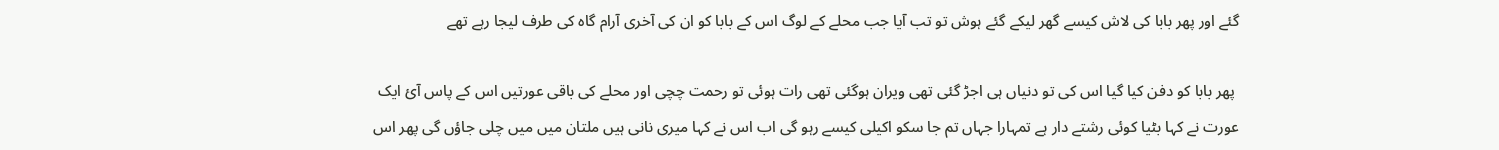گئے اور پھر بابا کی لاش کیسے گھر لیکے گئے ہوش تو تب آیا جب محلے کے لوگ اس کے بابا کو ان کی آخری آرام گاہ کی طرف لیجا رہے تھے

 پھر بابا کو دفن کیا گیا اس کی تو دنیاں ہی اجڑ گئی تھی ویران ہوگئی تھی رات ہوئی تو رحمت چچی اور محلے کی باقی عورتیں اس کے پاس آئ ایک عورت نے کہا بٹیا کوئی رشتے دار ہے تمہارا جہاں تم جا سکو اکیلی کیسے رہو گی اب اس نے کہا میری نانی ہیں ملتان میں میں چلی جاؤں گی پھر اس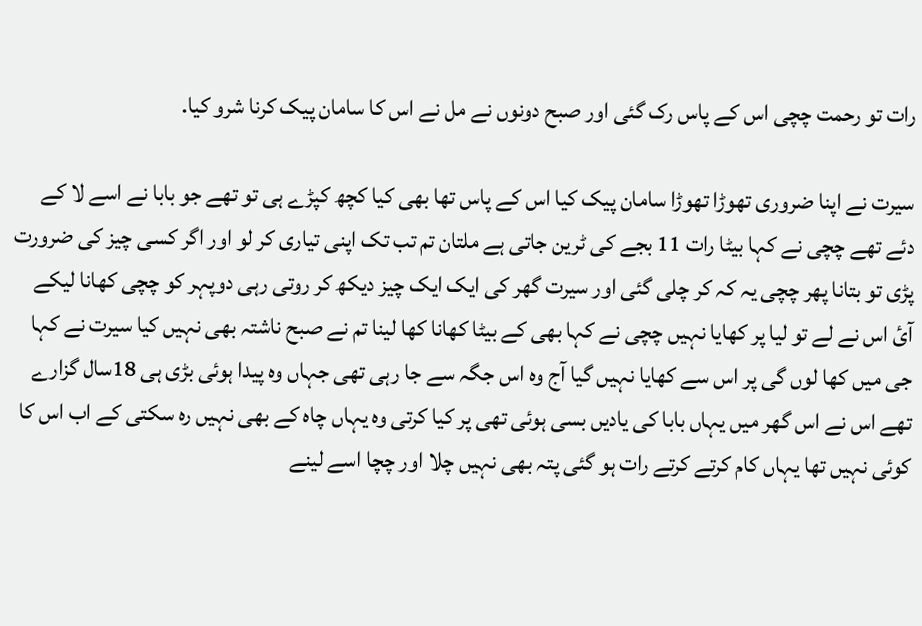رات تو رحمت چچی اس کے پاس رک گئی اور صبح دونوں نے مل نے اس کا سامان پیک کرنا شرو کیا.

سیرت نے اپنا ضروری تھوڑا تھوڑا سامان پیک کیا اس کے پاس تھا بھی کیا کچھ کپڑے ہی تو تھے جو بابا نے اسے لا کے دئے تھے چچی نے کہا بیٹا رات 11 بجے کی ٹرین جاتی ہے ملتان تم تب تک اپنی تیاری کر لو اور اگر کسی چیز کی ضرورت پڑی تو بتانا پھر چچی یہ کہ کر چلی گئی اور سیرت گھر کی ایک ایک چیز دیکھ کر روتی رہی دوپہر کو چچی کھانا لیکے آئ اس نے لے تو لیا پر کھایا نہیں چچی نے کہا بھی کے بیٹا کھانا کھا لینا تم نے صبح ناشتہ بھی نہیں کیا سیرت نے کہا جی میں کھا لوں گی پر اس سے کھایا نہیں گیا آج وہ اس جگہ سے جا رہی تھی جہاں وہ پیدا ہوئی بڑی ہی 18سال گزارے تھے اس نے اس گھر میں یہاں بابا کی یادیں بسی ہوئی تھی پر کیا کرتی وہ یہاں چاہ کے بھی نہیں رہ سکتی کے اب اس کا کوئی نہیں تھا یہاں کام کرتے کرتے رات ہو گئی پتہ بھی نہیں چلا اور چچا اسے لینے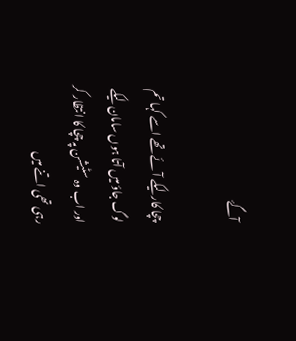آگۓ

چچا کار لیکے آئے تھے اسے کہا تم لوگ جاؤ میں آتا ہوں سامان لیکے اور اب وہ سٹیشن پہ چچا کا انتظار کر رہی تھی اتنے میں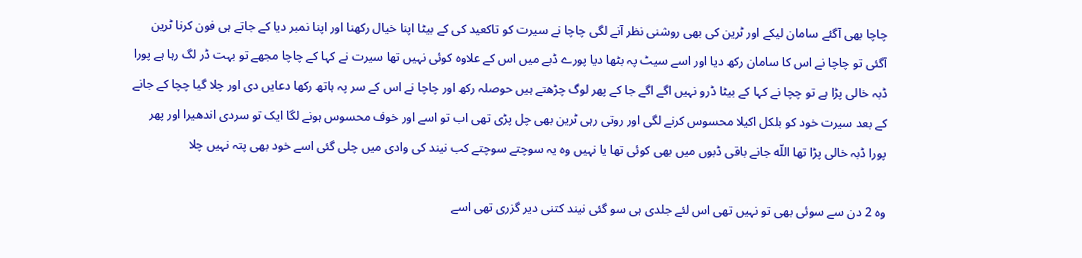چاچا بھی آگئے سامان لیکے اور ٹرین کی بھی روشنی نظر آنے لگی چاچا نے سیرت کو تاکعید کی کے بیٹا اپنا خیال رکھنا اور اپنا نمبر دیا کے جاتے ہی فون کرنا ٹرین آگئی تو چاچا نے اس کا سامان رکھ دیا اور اسے سیٹ پہ بٹھا دیا پورے ڈبے میں اس کے علاوہ کوئی نہیں تھا سیرت نے کہا کے چاچا مجھے تو بہت ڈر لگ رہا ہے پورا ڈبہ خالی پڑا ہے تو چچا نے کہا کے بیٹا ڈرو نہیں اگے اگے جا کے پھر لوگ چڑھتے ہیں حوصلہ رکھ اور چاچا نے اس کے سر پہ ہاتھ رکھا دعایں دی اور چلا گیا چچا کے جانے کے بعد سیرت خود کو بلکل اکیلا محسوس کرنے لگی اور روتی رہی ٹرین بھی چل پڑی تھی اب تو اسے اور خوف محسوس ہونے لگا ایک تو سردی اندھیرا اور پھر پورا ڈبہ خالی پڑا تھا اللّه جانے باقی ڈبوں میں بھی کوئی تھا یا نہیں وہ یہ سوچتے سوچتے کب نیند کی وادی میں چلی گئی اسے خود بھی پتہ نہیں چلا

وہ 2 دن سے سوئی بھی تو نہیں تھی اس لئے جلدی ہی سو گئی نیند کتنی دیر گزری تھی اسے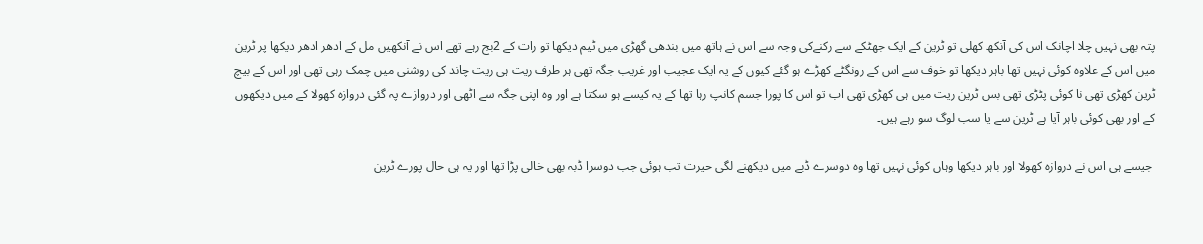پتہ بھی نہیں چلا اچانک اس کی آنکھ کھلی تو ٹرین کے ایک جھٹکے سے رکنےکی وجہ سے اس نے ہاتھ میں بندھی گھڑی میں ٹیم دیکھا تو رات کے 2بج رہے تھے اس نے آنکھیں مل کے ادھر ادھر دیکھا پر ٹرین میں اس کے علاوہ کوئی نہیں تھا باہر دیکھا تو خوف سے اس کے رونگٹے کھڑے ہو گئے کیوں کے یہ ایک عجیب اور غریب جگہ تھی ہر طرف ریت ہی ریت چاند کی روشنی میں چمک رہی تھی اور اس کے بیچ ٹرین کھڑی تھی نا کوئی پٹڑی تھی بس ٹرین ریت میں ہی کھڑی تھی اب تو اس کا پورا جسم کانپ رہا تھا کے یہ کیسے ہو سکتا ہے اور وہ اپنی جگہ سے اٹھی اور دروازے پہ گئی دروازہ کھولا کے میں دیکھوں کے اور بھی کوئی باہر آیا ہے ٹرین سے یا سب لوگ سو رہے ہیں۔

 جیسے ہی اس نے دروازہ کھولا اور باہر دیکھا وہاں کوئی نہیں تھا وہ دوسرے ڈبے میں دیکھنے لگی حیرت تب ہوئی جب دوسرا ڈبہ بھی خالی پڑا تھا اور یہ ہی حال پورے ٹرین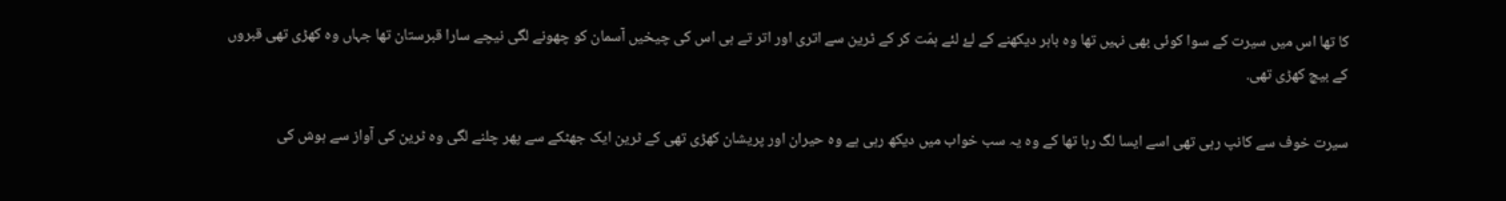کا تھا اس میں سیرت کے سوا کوئی بھی نہیں تھا وہ باہر دیکھنے کے لۓ لئے ہمّت کر کے ٹرین سے اتری اور اتر تے ہی اس کی چیخیں آسمان کو چھونے لگی نیچے سارا قبرستان تھا جہاں وہ کھڑی تھی قبروں کے بیچ کھڑی تھی.

سیرت خوف سے کانپ رہی تھی اسے ایسا لگ رہا تھا کے وہ یہ سب خواب میں دیکھ رہی ہے وہ حیران اور پریشان کھڑی تھی کے ٹرین ایک جھٹکے سے پھر چلنے لگی وہ ٹرین کی آواز سے ہوش کی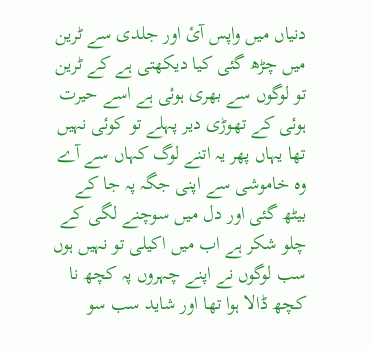دنیاں میں واپس آئ اور جلدی سے ٹرین میں چڑھ گئی کیا دیکھتی ہے کے ٹرین تو لوگوں سے بھری ہوئی ہے اسے حیرت ہوئی کے تھوڑی دیر پہلے تو کوئی نہیں تھا یہاں پھر یہ اتنے لوگ کہاں سے آے وہ خاموشی سے اپنی جگہ پہ جا کے بیٹھ گئی اور دل میں سوچنے لگی کے چلو شکر ہے اب میں اکیلی تو نہیں ہوں سب لوگوں نے اپنے چہروں پہ کچھ نا کچھ ڈالا ہوا تھا اور شاید سب سو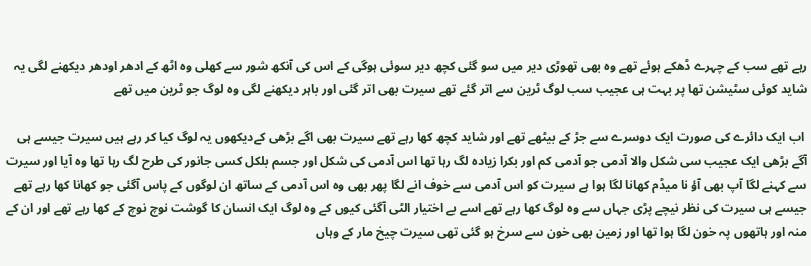رہے تھے سب کے چہرے ڈھکے ہوئے تھے وہ بھی تھوڑی دیر میں سو گئی کچھ دیر سوئی ہوگی کے اس کی آنکھ شور سے کھلی وہ اٹھ کے ادھر اودھر دیکھنے لگی یہ شاید کوئی سٹیشن تھا پر بہت ہی عجیب سب لوگ ٹرین سے اتر گئے تھے سیرت بھی اتر گئی اور باہر دیکھنے لگی وہ لوگ جو ٹرین میں تھے

 اب ایک دائرے کی صورت ایک دوسرے سے جڑ کے بیٹھے تھے اور شاید کچھ کھا رہے تھے سیرت بھی اگے بڑھی کےدیکھوں یہ لوگ کیا کر رہے ہیں سیرت جیسے ہی آگے بڑھی ایک عجیب سی شکل والا آدمی جو آدمی کم اور بکرا زیادہ لگ رہا تھا اس آدمی کی شکل اور جسم بلکل کسی جانور کی طرح لگ رہا تھا وہ آیا اور سیرت سے کہنے لگا آپ بھی آؤ نا میڈم کھانا لگا ہوا ہے سیرت کو اس آدمی سے خوف انے لگا پھر بھی وہ اس آدمی کے ساتھ ان لوگوں کے پاس آگئی جو کھانا کھا رہے تھے جیسے ہی سیرت کی نظر نیچے پڑی جہاں سے وہ لوگ کھا رہے تھے اسے بے اختیار الٹی آگئی کیوں کے وہ لوگ ایک انسان کا گوشت نوچ نوچ کے کھا رہے تھے اور ان کے منہ اور ہاتھوں پہ خون لگا ہوا تھا اور زمین بھی خون سے سرخ ہو گئی تھی سیرت چیخ مار کے وہاں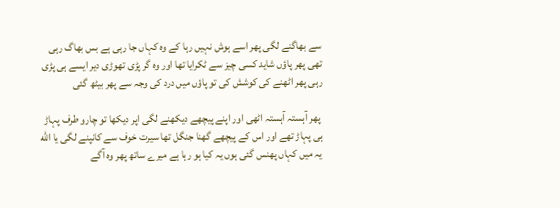سے بھاگنے لگی پھر اسے ہوش نہیں رہا کے وہ کہاں جا رہی ہے بس بھاگ رہی تھی پھر پاؤں شاید کسی چیز سے ٹکرایا تھا اور وہ گر پڑی تھوڑی دیر ایسے ہی پڑی رہی پھر اٹھنے کی کوشش کی تو پاؤں میں درد کی وجہ سے پھر بیٹھ گئی

 پھر آہستہ آہستہ اٹھی اور اپنے پیچھے دیکھنے لگی اپر دیکھا تو چارو طرف پہاڑ ہی پہاڑ تھے اور اس کے پیچھے گھنا جنگل تھا سیرت خوف سے کانپنے لگی یا اللّه یہ میں کہاں پھنس گئی ہوں یہ کیا ہو رہا ہے میرے ساتھ پھر وہ آگے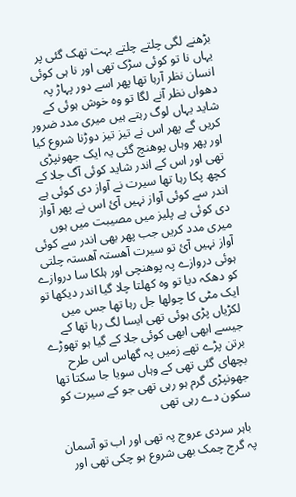بڑھنے لگی چلتے چلتے بہت تھک گئی پر یہاں نا تو کوئی سڑک تھی اور نا ہی کوئی انسان نظر آرہا تھا پھر اسے دور پہاڑ پہ دھواں نظر آنے لگا تو وہ خوش ہوئی کے شاید یہاں لوگ رہتے ہیں میری مدد ضرور کریں گے پھر اس نے تیز تیز دوڑنا شروع کیا اور پھر وہاں پوھنچ گئی یہ ایک جھونپڑی تھی اور اس کے اندر شاید کوئی آگ جلا کے کچھ پکا رہا تھا سیرت نے آواز دی کوئی ہے اندر سے کوئی آواز نہیں آئ اس نے پھر آواز دی کوئی ہے پلیز میں مصیبت میں ہوں میری مدد کریں جب پھر بھی اندر سے کوئی آواز نہیں آئ تو سیرت آهستہ آهستہ چلتی ہوئی دروازے پہ پوھنچی اور ہلکا سا دروازے کو دھکہ دیا تو وہ کھلتا چلا گیا اندر دیکھا تو ایک مٹی کا چولھا جل رہا تھا جس میں لکڑیاں پڑی ہوئی تھی ایسا لگ رہا تھا کے جیسے ابھی ابھی کوئی جلا کے گیا ہو تھوڑے برتن پڑے تھے زمیں پہ گھاس اس طرح بچھای گئی تھی کے وہاں سویا جا سکتا تھا جھونپڑی گرم ہو رہی تھی جو کے سیرت کو سکون دے رہی تھی

 باہر سردی عروج پہ تھی اور اب تو آسمان پہ گرج چمک بھی شروع ہو چکی تھی اور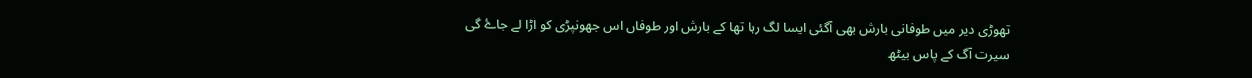تھوڑی دیر میں طوفانی بارش بھی آگئی ایسا لگ رہا تھا کے بارش اور طوفاں اس جھونپڑی کو اڑا لے جاۓ گی سیرت آگ کے پاس بیٹھ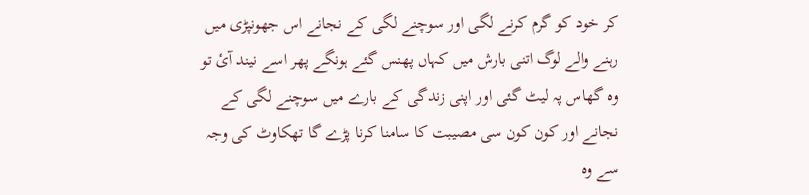کر خود کو گرم کرنے لگی اور سوچنے لگی کے نجانے اس جھونپڑی میں رہنے والے لوگ اتنی بارش میں کہاں پھنس گئے ہونگے پھر اسے نیند آئ تو وہ گھاس پہ لیٹ گئی اور اپنی زندگی کے بارے میں سوچنے لگی کے نجانے اور کون کون سی مصیبت کا سامنا کرنا پڑے گا تھکاوٹ کی وجہ سے وہ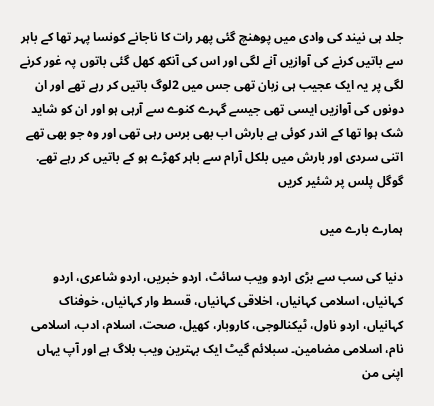جلد ہی نیند کی وادی میں پوھنچ گئی پھر رات کا ناجانے کونسا پہر تھا کے باہر سے باتیں کرنے کی آوازیں آنے لگی اور اس کی آنکھ کھل گئی باتوں پہ غور کرنے لگی پر یہ ایک عجیب ہی زبان تھی جس میں 2لوگ باتیں کر رہے تھے اور ان دونوں کی آوازیں ایسی تھی جیسے گہرے كنوے سے آرہی ہو اور ان کو شاید شک ہوا تھا کے اندر کوئی ہے بارش اب بھی برس رہی تھی اور وہ جو بھی تھے اتنی سردی اور بارش میں بلکل آرام سے باہر کھڑے ہو کے باتیں کر رہے تھے.
گوگل پلس پر شئیر کریں

ہمارے بارے میں

دنیا کی سب سے بڑی اردو ویب سائٹ، اردو خبریں، اردو شاعری، اردو کہانیاں، اسلامی کہانیاں، اخلاقی کہانیاں، قسط وار کہانیاں، خوفناک کہانیاں، اردو ناول، ٹیکنالوجی، کاروبار، کھیل، صحت، اسلام، ادب، اسلامی نام، اسلامی مضامین۔ سبلائم گیٹ ایک بہترین ویب بلاگ ہے اور آپ یہاں اپنی من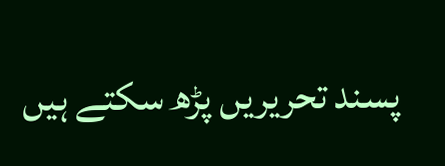پسند تحریریں پڑھ سکتے ہیں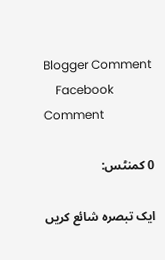Blogger Comment
    Facebook Comment

0 کمنٹس:

ایک تبصرہ شائع کریں